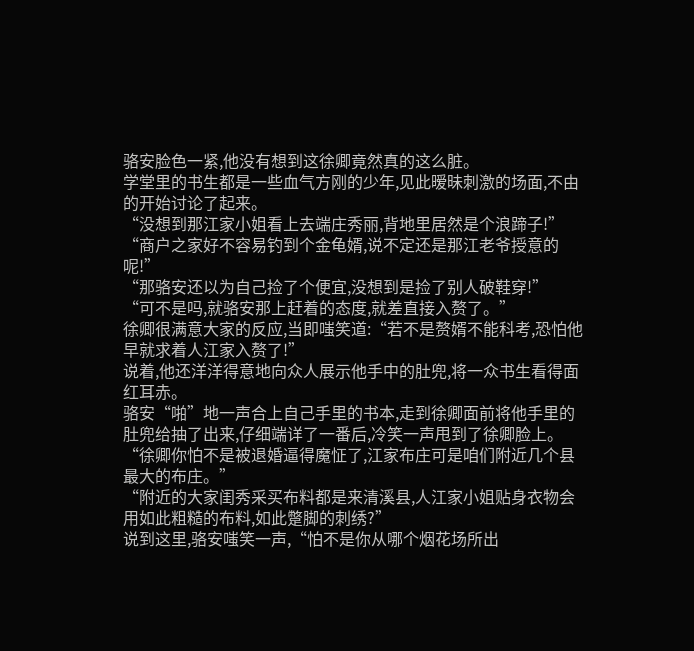骆安脸色一紧,他没有想到这徐卿竟然真的这么脏。
学堂里的书生都是一些血气方刚的少年,见此暧昧刺激的场面,不由的开始讨论了起来。
“没想到那江家小姐看上去端庄秀丽,背地里居然是个浪蹄子!”
“商户之家好不容易钓到个金龟婿,说不定还是那江老爷授意的呢!”
“那骆安还以为自己捡了个便宜,没想到是捡了别人破鞋穿!”
“可不是吗,就骆安那上赶着的态度,就差直接入赘了。”
徐卿很满意大家的反应,当即嗤笑道:“若不是赘婿不能科考,恐怕他早就求着人江家入赘了!”
说着,他还洋洋得意地向众人展示他手中的肚兜,将一众书生看得面红耳赤。
骆安“啪”地一声合上自己手里的书本,走到徐卿面前将他手里的肚兜给抽了出来,仔细端详了一番后,冷笑一声甩到了徐卿脸上。
“徐卿你怕不是被退婚逼得魔怔了,江家布庄可是咱们附近几个县最大的布庄。”
“附近的大家闺秀采买布料都是来清溪县,人江家小姐贴身衣物会用如此粗糙的布料,如此蹩脚的刺绣?”
说到这里,骆安嗤笑一声,“怕不是你从哪个烟花场所出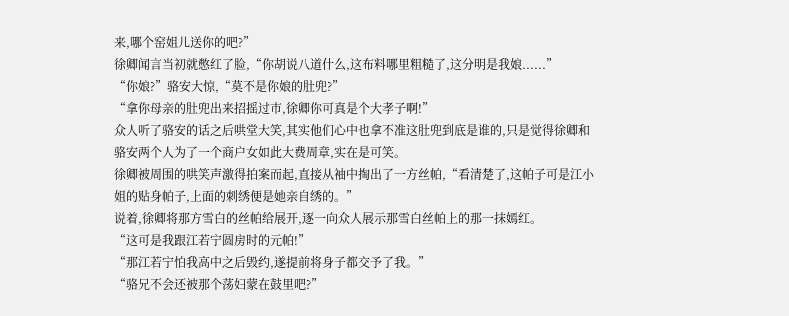来,哪个窑姐儿送你的吧?”
徐卿闻言当初就憋红了脸,“你胡说八道什么,这布料哪里粗糙了,这分明是我娘......”
“你娘?”骆安大惊,“莫不是你娘的肚兜?”
“拿你母亲的肚兜出来招摇过市,徐卿你可真是个大孝子啊!”
众人听了骆安的话之后哄堂大笑,其实他们心中也拿不准这肚兜到底是谁的,只是觉得徐卿和骆安两个人为了一个商户女如此大费周章,实在是可笑。
徐卿被周围的哄笑声激得拍案而起,直接从袖中掏出了一方丝帕,“看清楚了,这帕子可是江小姐的贴身帕子,上面的刺绣便是她亲自绣的。”
说着,徐卿将那方雪白的丝帕给展开,逐一向众人展示那雪白丝帕上的那一抹嫣红。
“这可是我跟江若宁圆房时的元帕!”
“那江若宁怕我高中之后毁约,遂提前将身子都交予了我。”
“骆兄不会还被那个荡妇蒙在鼓里吧?”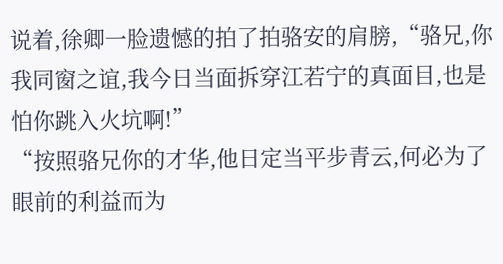说着,徐卿一脸遗憾的拍了拍骆安的肩膀,“骆兄,你我同窗之谊,我今日当面拆穿江若宁的真面目,也是怕你跳入火坑啊!”
“按照骆兄你的才华,他日定当平步青云,何必为了眼前的利益而为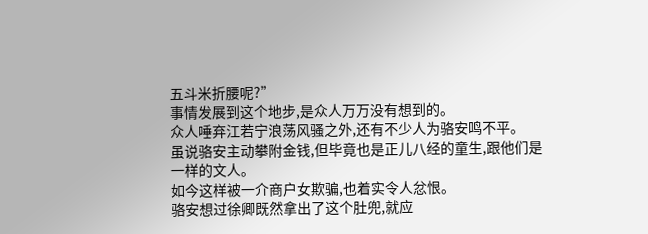五斗米折腰呢?”
事情发展到这个地步,是众人万万没有想到的。
众人唾弃江若宁浪荡风骚之外,还有不少人为骆安鸣不平。
虽说骆安主动攀附金钱,但毕竟也是正儿八经的童生,跟他们是一样的文人。
如今这样被一介商户女欺骗,也着实令人忿恨。
骆安想过徐卿既然拿出了这个肚兜,就应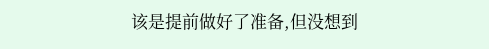该是提前做好了准备,但没想到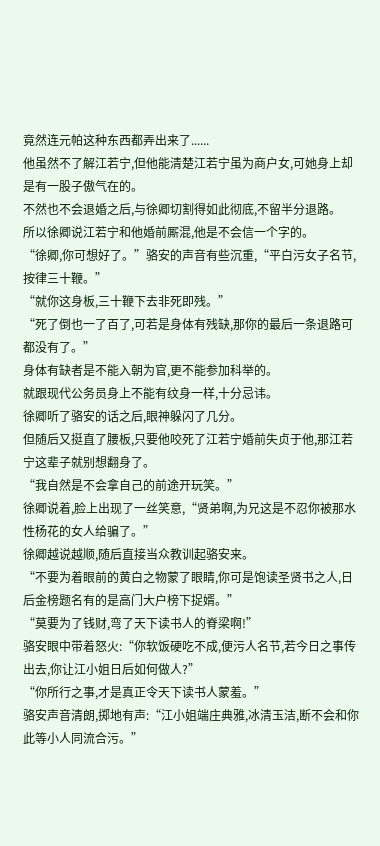竟然连元帕这种东西都弄出来了......
他虽然不了解江若宁,但他能清楚江若宁虽为商户女,可她身上却是有一股子傲气在的。
不然也不会退婚之后,与徐卿切割得如此彻底,不留半分退路。
所以徐卿说江若宁和他婚前厮混,他是不会信一个字的。
“徐卿,你可想好了。”骆安的声音有些沉重,“平白污女子名节,按律三十鞭。”
“就你这身板,三十鞭下去非死即残。”
“死了倒也一了百了,可若是身体有残缺,那你的最后一条退路可都没有了。”
身体有缺者是不能入朝为官,更不能参加科举的。
就跟现代公务员身上不能有纹身一样,十分忌讳。
徐卿听了骆安的话之后,眼神躲闪了几分。
但随后又挺直了腰板,只要他咬死了江若宁婚前失贞于他,那江若宁这辈子就别想翻身了。
“我自然是不会拿自己的前途开玩笑。”
徐卿说着,脸上出现了一丝笑意,“贤弟啊,为兄这是不忍你被那水性杨花的女人给骗了。”
徐卿越说越顺,随后直接当众教训起骆安来。
“不要为着眼前的黄白之物蒙了眼睛,你可是饱读圣贤书之人,日后金榜题名有的是高门大户榜下捉婿。”
“莫要为了钱财,弯了天下读书人的脊梁啊!”
骆安眼中带着怒火:“你软饭硬吃不成,便污人名节,若今日之事传出去,你让江小姐日后如何做人?”
“你所行之事,才是真正令天下读书人蒙羞。”
骆安声音清朗,掷地有声:“江小姐端庄典雅,冰清玉洁,断不会和你此等小人同流合污。”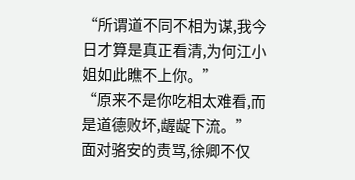“所谓道不同不相为谋,我今日才算是真正看清,为何江小姐如此瞧不上你。”
“原来不是你吃相太难看,而是道德败坏,龌龊下流。”
面对骆安的责骂,徐卿不仅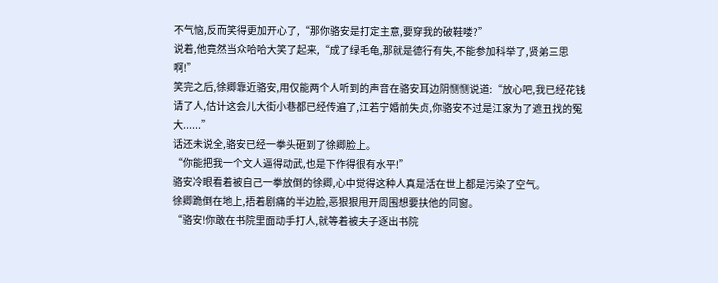不气恼,反而笑得更加开心了,“那你骆安是打定主意,要穿我的破鞋喽?”
说着,他竟然当众哈哈大笑了起来,“成了绿毛龟,那就是德行有失,不能参加科举了,贤弟三思啊!”
笑完之后,徐卿靠近骆安,用仅能两个人听到的声音在骆安耳边阴恻恻说道:“放心吧,我已经花钱请了人,估计这会儿大街小巷都已经传遍了,江若宁婚前失贞,你骆安不过是江家为了遮丑找的冤大......”
话还未说全,骆安已经一拳头砸到了徐卿脸上。
“你能把我一个文人逼得动武,也是下作得很有水平!”
骆安冷眼看着被自己一拳放倒的徐卿,心中觉得这种人真是活在世上都是污染了空气。
徐卿跪倒在地上,捂着剧痛的半边脸,恶狠狠甩开周围想要扶他的同窗。
“骆安!你敢在书院里面动手打人,就等着被夫子逐出书院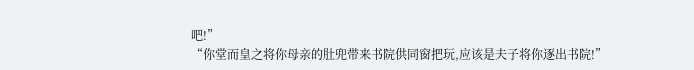吧!”
“你堂而皇之将你母亲的肚兜带来书院供同窗把玩,应该是夫子将你逐出书院!”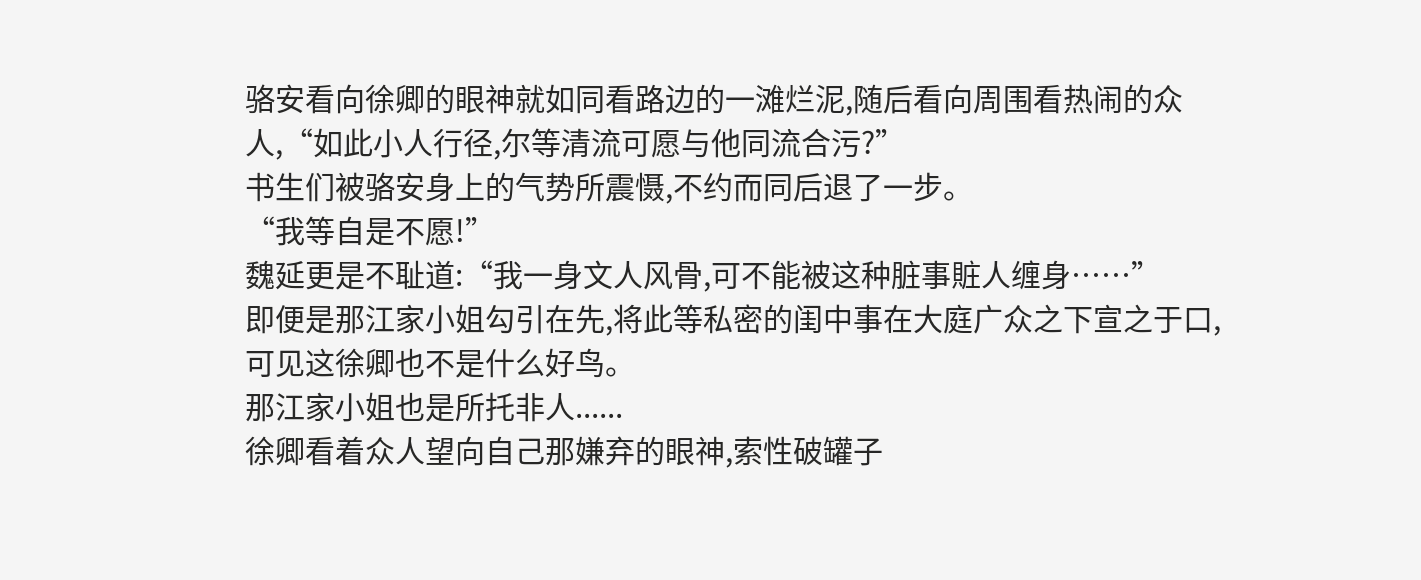骆安看向徐卿的眼神就如同看路边的一滩烂泥,随后看向周围看热闹的众人,“如此小人行径,尔等清流可愿与他同流合污?”
书生们被骆安身上的气势所震慑,不约而同后退了一步。
“我等自是不愿!”
魏延更是不耻道:“我一身文人风骨,可不能被这种脏事賍人缠身……”
即便是那江家小姐勾引在先,将此等私密的闺中事在大庭广众之下宣之于口,可见这徐卿也不是什么好鸟。
那江家小姐也是所托非人......
徐卿看着众人望向自己那嫌弃的眼神,索性破罐子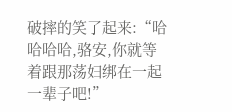破摔的笑了起来:“哈哈哈哈,骆安,你就等着跟那荡妇绑在一起一辈子吧!”